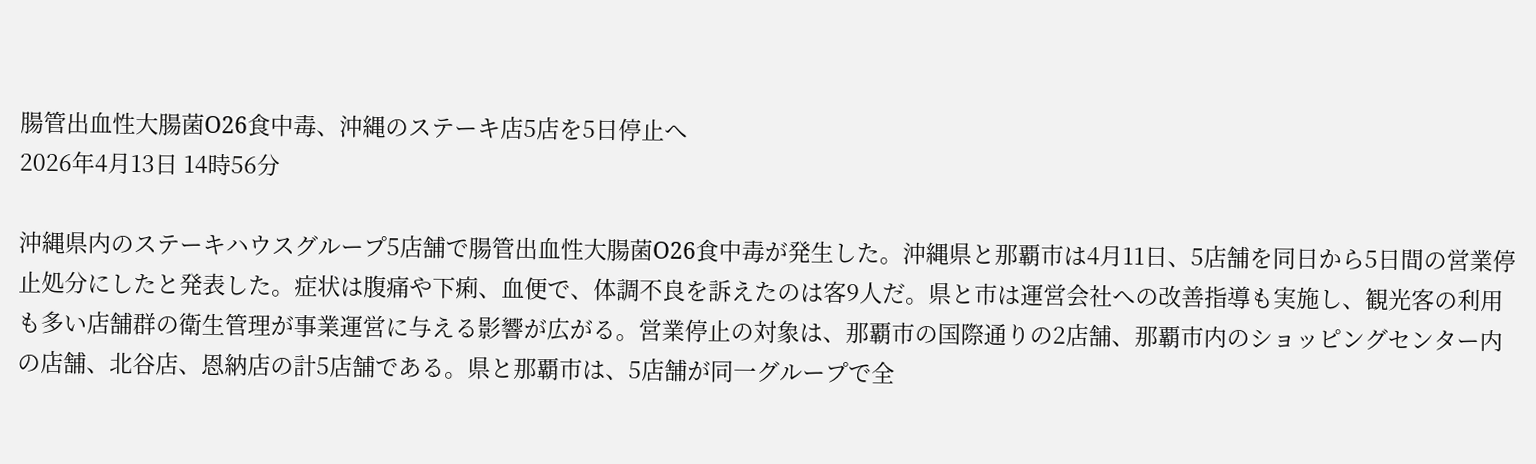腸管出血性大腸菌O26食中毒、沖縄のステーキ店5店を5日停止へ
2026年4月13日 14時56分

沖縄県内のステーキハウスグループ5店舗で腸管出血性大腸菌O26食中毒が発生した。沖縄県と那覇市は4月11日、5店舗を同日から5日間の営業停止処分にしたと発表した。症状は腹痛や下痢、血便で、体調不良を訴えたのは客9人だ。県と市は運営会社への改善指導も実施し、観光客の利用も多い店舗群の衛生管理が事業運営に与える影響が広がる。営業停止の対象は、那覇市の国際通りの2店舗、那覇市内のショッピングセンター内の店舗、北谷店、恩納店の計5店舗である。県と那覇市は、5店舗が同一グループで全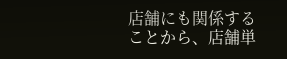店舗にも関係することから、店舗単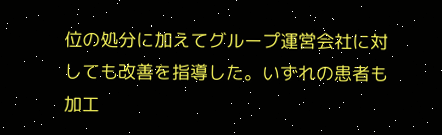位の処分に加えてグループ運営会社に対しても改善を指導した。いずれの患者も加工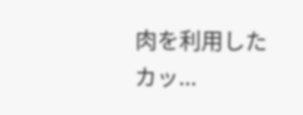肉を利用したカッ...